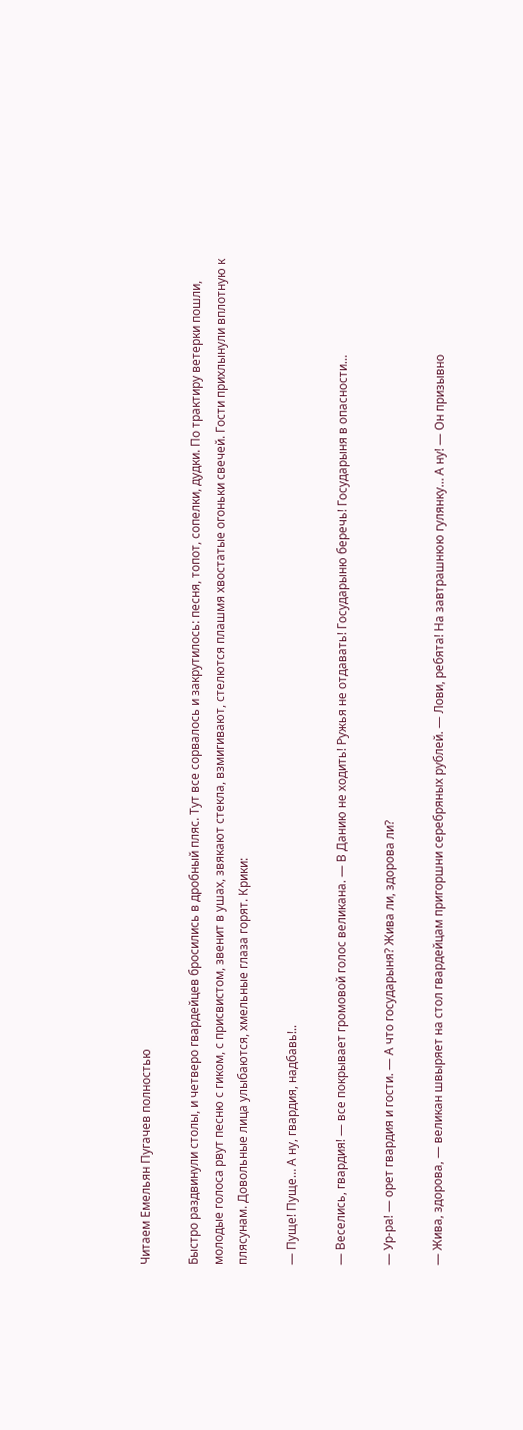Читаем Емельян Пугачев полностью

Быстро раздвинули столы, и четверо гвардейцев бросились в дробный пляс. Тут все сорвалось и закрутилось: песня, топот, сопелки, дудки. По трактиру ветерки пошли, молодые голоса рвут песню с гиком, с присвистом, звенит в ушах, звякают стекла, взмигивают, стелются плашмя хвостатые огоньки свечей. Гости прихлынули вплотную к плясунам. Довольные лица улыбаются, хмельные глаза горят. Крики:

— Пуще! Пуще… А ну, гвардия, надбавь!..

— Веселись, гвардия! — все покрывает громовой голос великана. — В Данию не ходить! Ружья не отдавать! Государыню беречь! Государыня в опасности…

— Ур-ра! — орет гвардия и гости. — А что государыня? Жива ли, здорова ли?

— Жива, здорова, — великан швыряет на стол гвардейцам пригоршни серебряных рублей. — Лови, ребята! На завтрашнюю гулянку… А ну! — Он призывно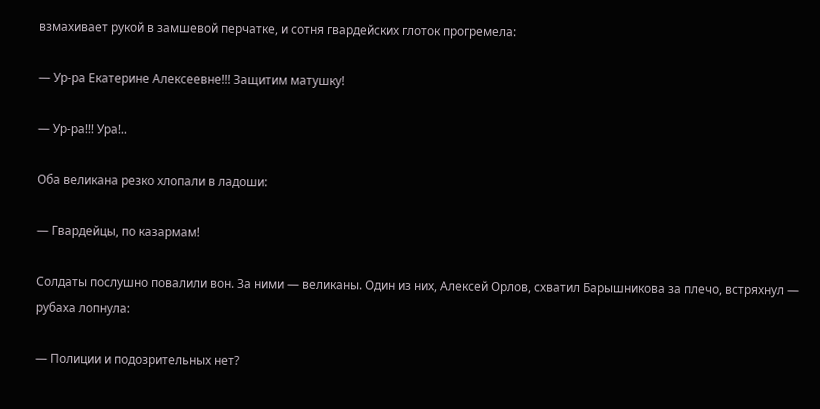взмахивает рукой в замшевой перчатке, и сотня гвардейских глоток прогремела:

— Ур-ра Екатерине Алексеевне!!! Защитим матушку!

— Ур-ра!!! Ура!..

Оба великана резко хлопали в ладоши:

— Гвардейцы, по казармам!

Солдаты послушно повалили вон. За ними — великаны. Один из них, Алексей Орлов, схватил Барышникова за плечо, встряхнул — рубаха лопнула:

— Полиции и подозрительных нет?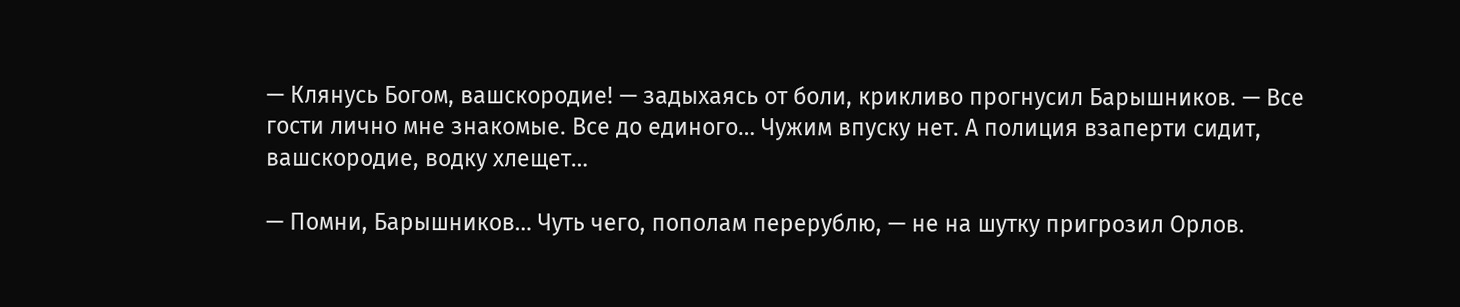— Клянусь Богом, вашскородие! — задыхаясь от боли, крикливо прогнусил Барышников. — Все гости лично мне знакомые. Все до единого… Чужим впуску нет. А полиция взаперти сидит, вашскородие, водку хлещет…

— Помни, Барышников… Чуть чего, пополам перерублю, — не на шутку пригрозил Орлов.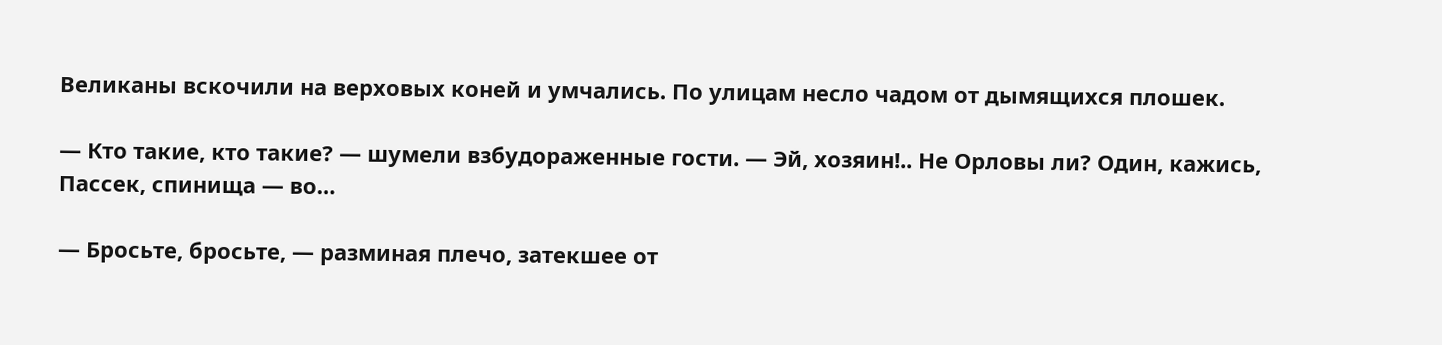Великаны вскочили на верховых коней и умчались. По улицам несло чадом от дымящихся плошек.

— Кто такие, кто такие? — шумели взбудораженные гости. — Эй, хозяин!.. Не Орловы ли? Один, кажись, Пассек, спинища — во…

— Бросьте, бросьте, — разминая плечо, затекшее от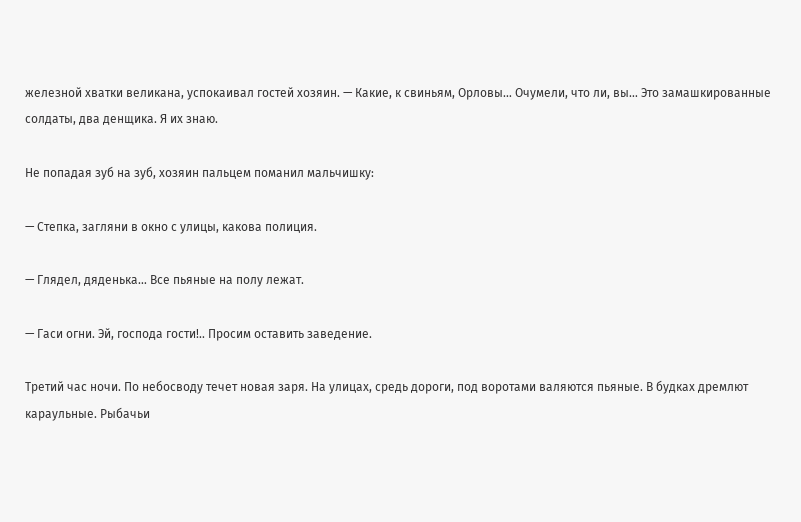железной хватки великана, успокаивал гостей хозяин. — Какие, к свиньям, Орловы… Очумели, что ли, вы… Это замашкированные солдаты, два денщика. Я их знаю.

Не попадая зуб на зуб, хозяин пальцем поманил мальчишку:

— Степка, загляни в окно с улицы, какова полиция.

— Глядел, дяденька… Все пьяные на полу лежат.

— Гаси огни. Эй, господа гости!.. Просим оставить заведение.

Третий час ночи. По небосводу течет новая заря. На улицах, средь дороги, под воротами валяются пьяные. В будках дремлют караульные. Рыбачьи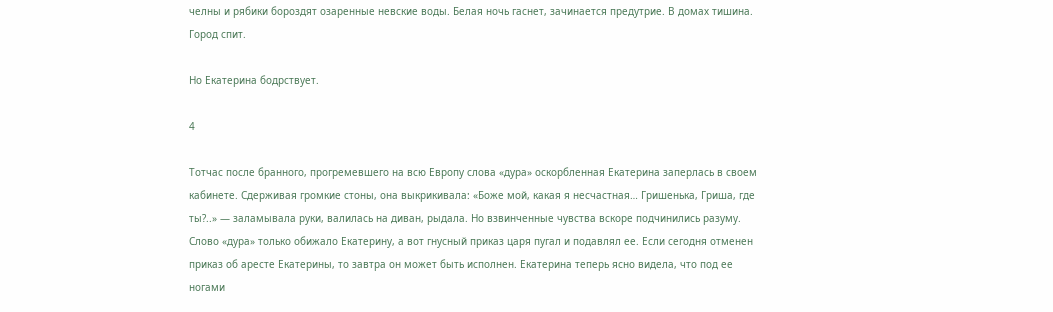челны и рябики бороздят озаренные невские воды. Белая ночь гаснет, зачинается предутрие. В домах тишина. Город спит.

Но Екатерина бодрствует.

4

Тотчас после бранного, прогремевшего на всю Европу слова «дура» оскорбленная Екатерина заперлась в своем кабинете. Сдерживая громкие стоны, она выкрикивала: «Боже мой, какая я несчастная… Гришенька, Гриша, где ты?..» — заламывала руки, валилась на диван, рыдала. Но взвинченные чувства вскоре подчинились разуму. Слово «дура» только обижало Екатерину, а вот гнусный приказ царя пугал и подавлял ее. Если сегодня отменен приказ об аресте Екатерины, то завтра он может быть исполнен. Екатерина теперь ясно видела, что под ее ногами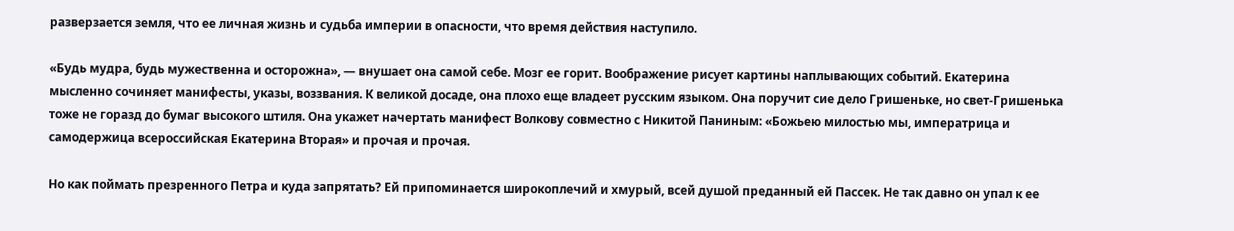разверзается земля, что ее личная жизнь и судьба империи в опасности, что время действия наступило.

«Будь мудра, будь мужественна и осторожна», — внушает она самой себе. Мозг ее горит. Воображение рисует картины наплывающих событий. Екатерина мысленно сочиняет манифесты, указы, воззвания. К великой досаде, она плохо еще владеет русским языком. Она поручит сие дело Гришеньке, но свет-Гришенька тоже не горазд до бумаг высокого штиля. Она укажет начертать манифест Волкову совместно с Никитой Паниным: «Божьею милостью мы, императрица и самодержица всероссийская Екатерина Вторая» и прочая и прочая.

Но как поймать презренного Петра и куда запрятать? Ей припоминается широкоплечий и хмурый, всей душой преданный ей Пассек. Не так давно он упал к ее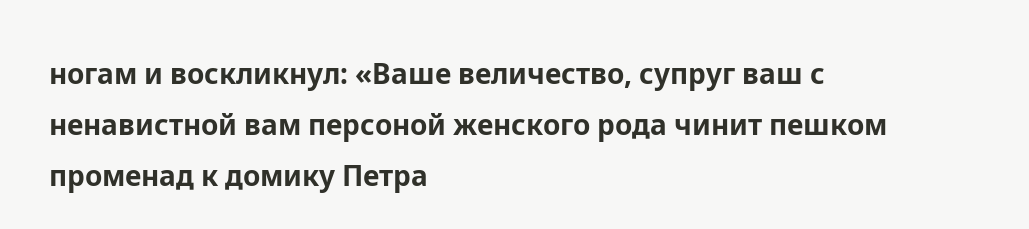ногам и воскликнул: «Ваше величество, супруг ваш с ненавистной вам персоной женского рода чинит пешком променад к домику Петра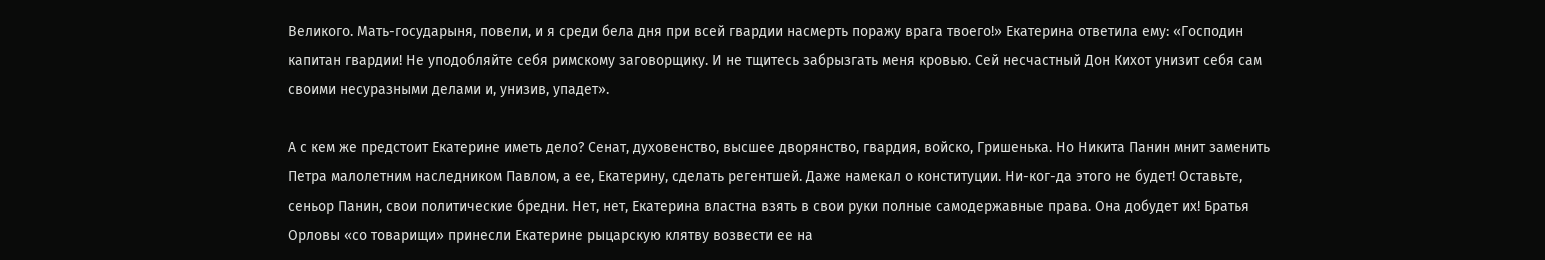Великого. Мать-государыня, повели, и я среди бела дня при всей гвардии насмерть поражу врага твоего!» Екатерина ответила ему: «Господин капитан гвардии! Не уподобляйте себя римскому заговорщику. И не тщитесь забрызгать меня кровью. Сей несчастный Дон Кихот унизит себя сам своими несуразными делами и, унизив, упадет».

А с кем же предстоит Екатерине иметь дело? Сенат, духовенство, высшее дворянство, гвардия, войско, Гришенька. Но Никита Панин мнит заменить Петра малолетним наследником Павлом, а ее, Екатерину, сделать регентшей. Даже намекал о конституции. Ни-ког-да этого не будет! Оставьте, сеньор Панин, свои политические бредни. Нет, нет, Екатерина властна взять в свои руки полные самодержавные права. Она добудет их! Братья Орловы «со товарищи» принесли Екатерине рыцарскую клятву возвести ее на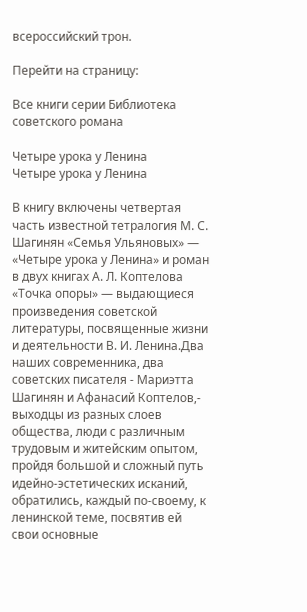всероссийский трон.

Перейти на страницу:

Все книги серии Библиотека советского романа

Четыре урока у Ленина
Четыре урока у Ленина

В книгу включены четвертая часть известной тетралогия М. С. Шагинян «Семья Ульяновых» — «Четыре урока у Ленина» и роман в двух книгах А. Л. Коптелова «Точка опоры» — выдающиеся произведения советской литературы, посвященные жизни и деятельности В. И. Ленина.Два наших современника, два советских писателя - Мариэтта Шагинян и Афанасий Коптелов,- выходцы из разных слоев общества, люди с различным трудовым и житейским опытом, пройдя большой и сложный путь идейно-эстетических исканий, обратились, каждый по-своему, к ленинской теме, посвятив ей свои основные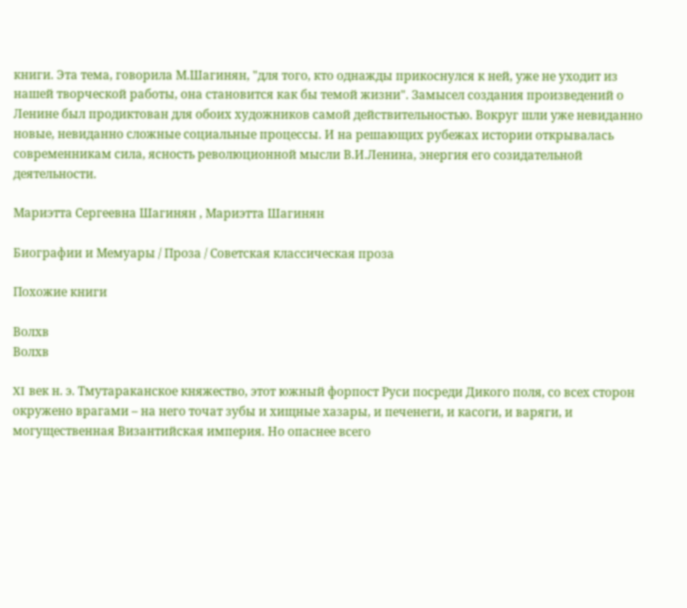книги. Эта тема, говорила М.Шагинян, "для того, кто однажды прикоснулся к ней, уже не уходит из нашей творческой работы, она становится как бы темой жизни". Замысел создания произведений о Ленине был продиктован для обоих художников самой действительностью. Вокруг шли уже невиданно новые, невиданно сложные социальные процессы. И на решающих рубежах истории открывалась современникам сила, ясность революционной мысли В.И.Ленина, энергия его созидательной деятельности.

Мариэтта Сергеевна Шагинян , Мариэтта Шагинян

Биографии и Мемуары / Проза / Советская классическая проза

Похожие книги

Волхв
Волхв

XI век н. э. Тмутараканское княжество, этот южный форпост Руси посреди Дикого поля, со всех сторон окружено врагами – на него точат зубы и хищные хазары, и печенеги, и касоги, и варяги, и могущественная Византийская империя. Но опаснее всего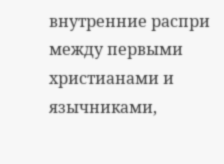внутренние распри между первыми христианами и язычниками,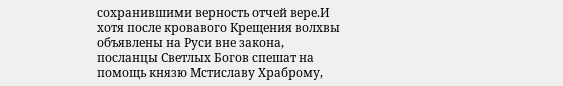сохранившими верность отчей вере.И хотя после кровавого Крещения волхвы объявлены на Руси вне закона, посланцы Светлых Богов спешат на помощь князю Мстиславу Храброму,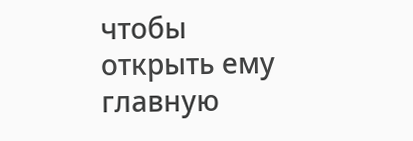чтобы открыть ему главную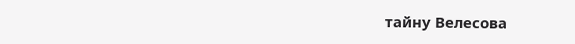тайну Велесова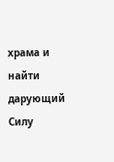храма и найти дарующий Силу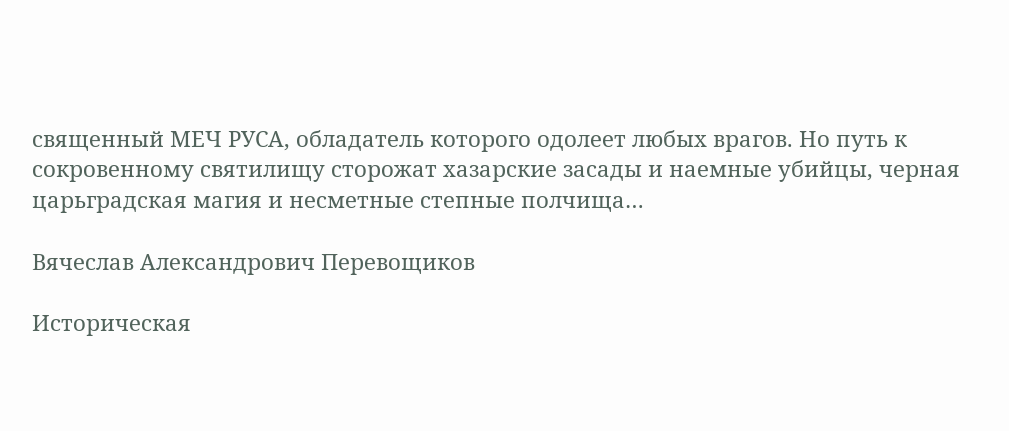священный МЕЧ РУСА, обладатель которого одолеет любых врагов. Но путь к сокровенному святилищу сторожат хазарские засады и наемные убийцы, черная царьградская магия и несметные степные полчища…

Вячеслав Александрович Перевощиков

Историческая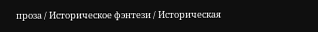проза / Историческое фэнтези / Историческая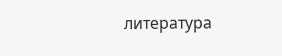литература